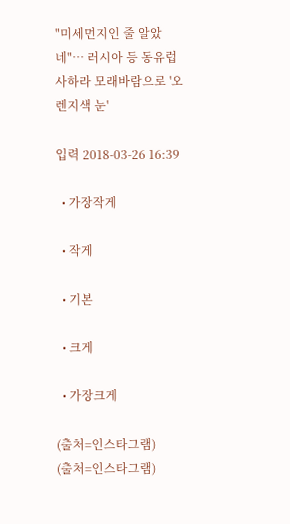"미세먼지인 줄 알았네"… 러시아 등 동유럽 사하라 모래바람으로 '오렌지색 눈'

입력 2018-03-26 16:39

  • 가장작게

  • 작게

  • 기본

  • 크게

  • 가장크게

(출처=인스타그램)
(출처=인스타그램)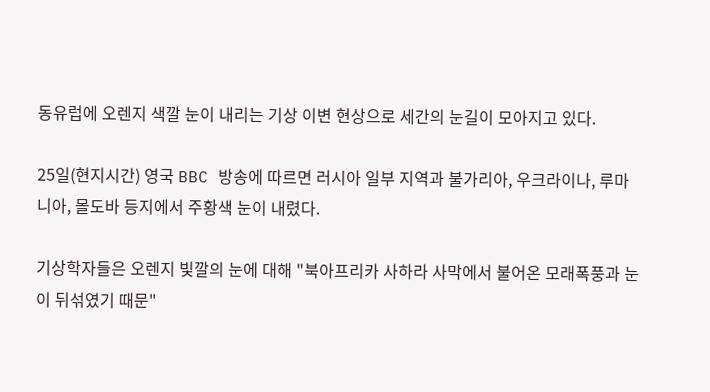동유럽에 오렌지 색깔 눈이 내리는 기상 이변 현상으로 세간의 눈길이 모아지고 있다.

25일(현지시간) 영국 BBC 방송에 따르면 러시아 일부 지역과 불가리아, 우크라이나, 루마니아, 몰도바 등지에서 주황색 눈이 내렸다.

기상학자들은 오렌지 빛깔의 눈에 대해 "북아프리카 사하라 사막에서 불어온 모래폭풍과 눈이 뒤섞였기 때문"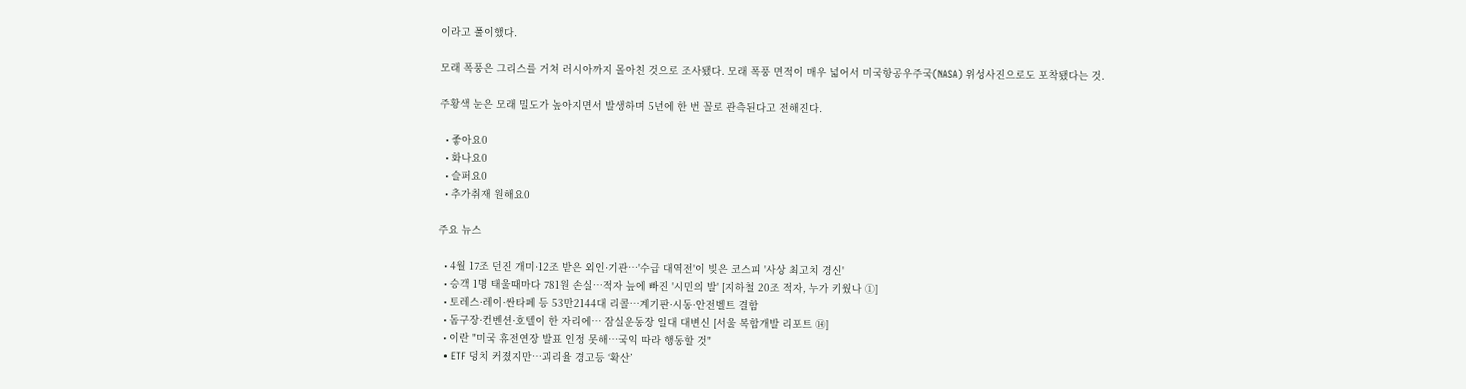이라고 풀이했다.

모래 폭풍은 그리스를 거쳐 러시아까지 몰아친 것으로 조사됐다. 모래 폭풍 면적이 매우 넓어서 미국항공우주국(NASA) 위성사진으로도 포착됐다는 것.

주황색 눈은 모래 밀도가 높아지면서 발생하며 5년에 한 번 꼴로 관측된다고 전해진다.

  • 좋아요0
  • 화나요0
  • 슬퍼요0
  • 추가취재 원해요0

주요 뉴스

  • 4월 17조 던진 개미·12조 받은 외인·기관…'수급 대역전'이 빚은 코스피 '사상 최고치 경신'
  • 승객 1명 태울때마다 781원 손실…적자 늪에 빠진 '시민의 발' [지하철 20조 적자, 누가 키웠나 ①]
  • 토레스·레이·싼타페 등 53만2144대 리콜…계기판·시동·안전벨트 결함
  • 돔구장·컨벤션·호텔이 한 자리에… 잠실운동장 일대 대변신 [서울 복합개발 리포트 ⑭]
  • 이란 "미국 휴전연장 발표 인정 못해⋯국익 따라 행동할 것"
  • ETF 덩치 커졌지만…괴리율 경고등 ‘확산’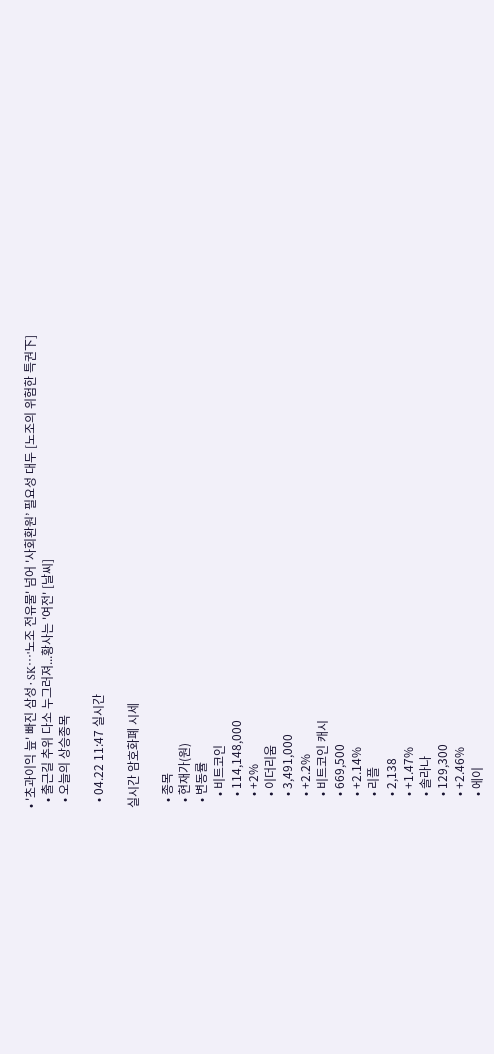• '초과이익 늪' 빠진 삼성·SK⋯'노조 전유물' 넘어 '사회환원’ 필요성 대두 [노조의 위험한 특권下]
  • 출근길 추위 다소 누그러져...황사는 '여전' [날씨]
  • 오늘의 상승종목

  • 04.22 11:47 실시간

실시간 암호화폐 시세

  • 종목
  • 현재가(원)
  • 변동률
    • 비트코인
    • 114,148,000
    • +2%
    • 이더리움
    • 3,491,000
    • +2.2%
    • 비트코인 캐시
    • 669,500
    • +2.14%
    • 리플
    • 2,138
    • +1.47%
    • 솔라나
    • 129,300
    • +2.46%
    • 에이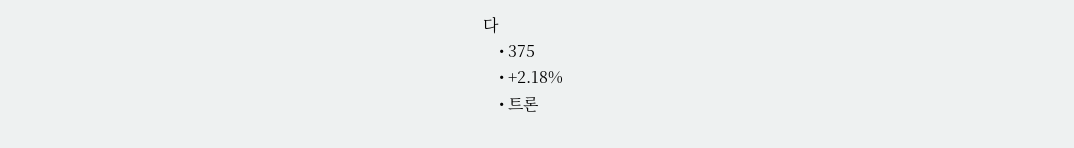다
    • 375
    • +2.18%
    • 트론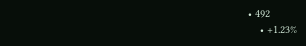• 492
    • +1.23%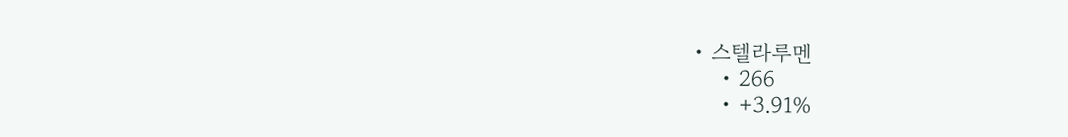• 스텔라루멘
    • 266
    • +3.91%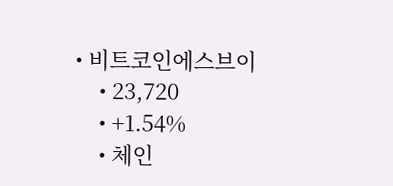• 비트코인에스브이
    • 23,720
    • +1.54%
    • 체인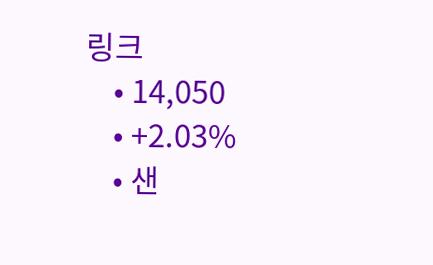링크
    • 14,050
    • +2.03%
    • 샌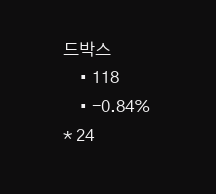드박스
    • 118
    • -0.84%
* 24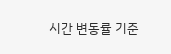시간 변동률 기준